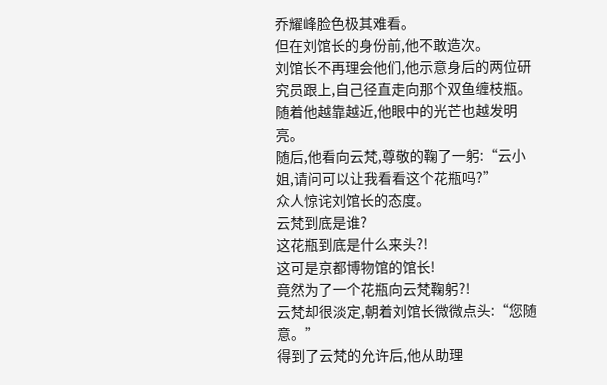乔耀峰脸色极其难看。
但在刘馆长的身份前,他不敢造次。
刘馆长不再理会他们,他示意身后的两位研究员跟上,自己径直走向那个双鱼缠枝瓶。
随着他越靠越近,他眼中的光芒也越发明亮。
随后,他看向云梵,尊敬的鞠了一躬:“云小姐,请问可以让我看看这个花瓶吗?”
众人惊诧刘馆长的态度。
云梵到底是谁?
这花瓶到底是什么来头?!
这可是京都博物馆的馆长!
竟然为了一个花瓶向云梵鞠躬?!
云梵却很淡定,朝着刘馆长微微点头:“您随意。”
得到了云梵的允许后,他从助理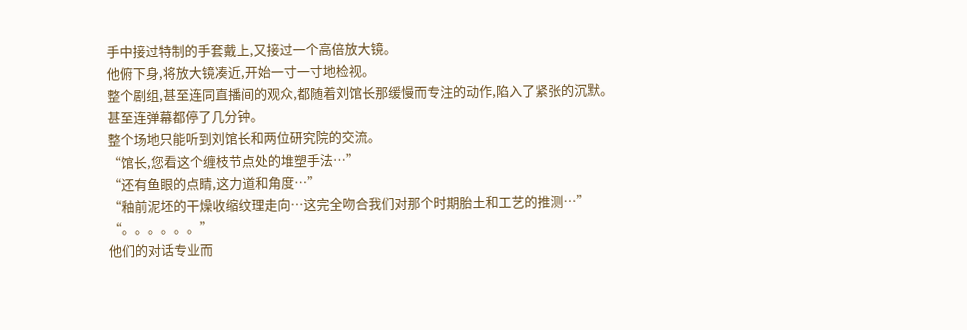手中接过特制的手套戴上,又接过一个高倍放大镜。
他俯下身,将放大镜凑近,开始一寸一寸地检视。
整个剧组,甚至连同直播间的观众,都随着刘馆长那缓慢而专注的动作,陷入了紧张的沉默。
甚至连弹幕都停了几分钟。
整个场地只能听到刘馆长和两位研究院的交流。
“馆长,您看这个缠枝节点处的堆塑手法…”
“还有鱼眼的点睛,这力道和角度…”
“釉前泥坯的干燥收缩纹理走向…这完全吻合我们对那个时期胎土和工艺的推测…”
“。。。。。。”
他们的对话专业而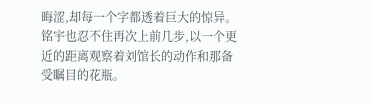晦涩,却每一个字都透着巨大的惊异。
铭宇也忍不住再次上前几步,以一个更近的距离观察着刘馆长的动作和那备受瞩目的花瓶。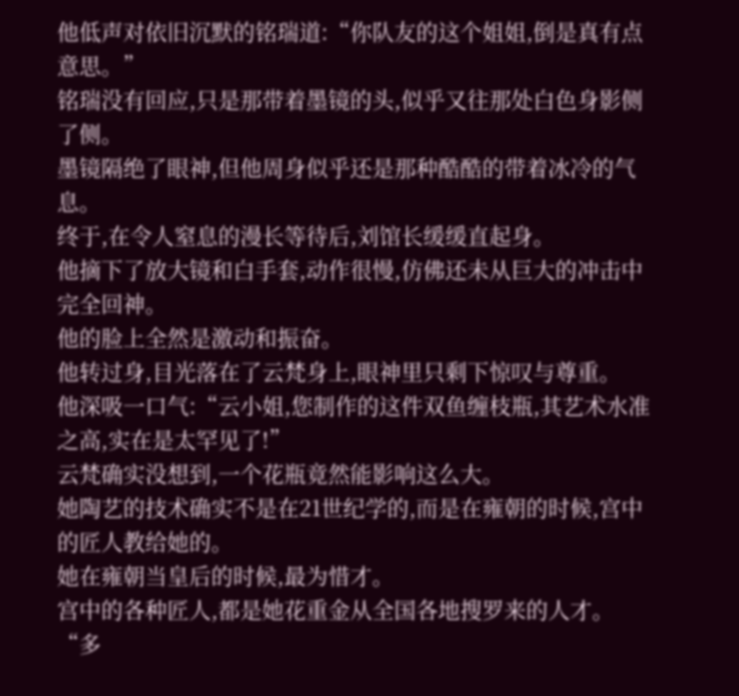他低声对依旧沉默的铭瑞道:“你队友的这个姐姐,倒是真有点意思。”
铭瑞没有回应,只是那带着墨镜的头,似乎又往那处白色身影侧了侧。
墨镜隔绝了眼神,但他周身似乎还是那种酷酷的带着冰冷的气息。
终于,在令人窒息的漫长等待后,刘馆长缓缓直起身。
他摘下了放大镜和白手套,动作很慢,仿佛还未从巨大的冲击中完全回神。
他的脸上全然是激动和振奋。
他转过身,目光落在了云梵身上,眼神里只剩下惊叹与尊重。
他深吸一口气:“云小姐,您制作的这件双鱼缠枝瓶,其艺术水准之高,实在是太罕见了!”
云梵确实没想到,一个花瓶竟然能影响这么大。
她陶艺的技术确实不是在21世纪学的,而是在雍朝的时候,宫中的匠人教给她的。
她在雍朝当皇后的时候,最为惜才。
宫中的各种匠人,都是她花重金从全国各地搜罗来的人才。
“多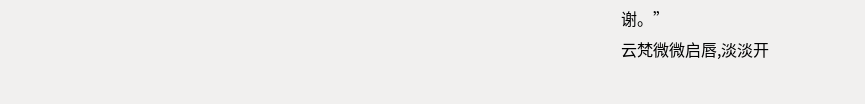谢。”
云梵微微启唇,淡淡开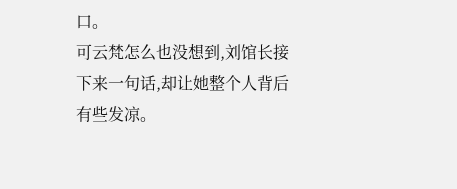口。
可云梵怎么也没想到,刘馆长接下来一句话,却让她整个人背后有些发凉。